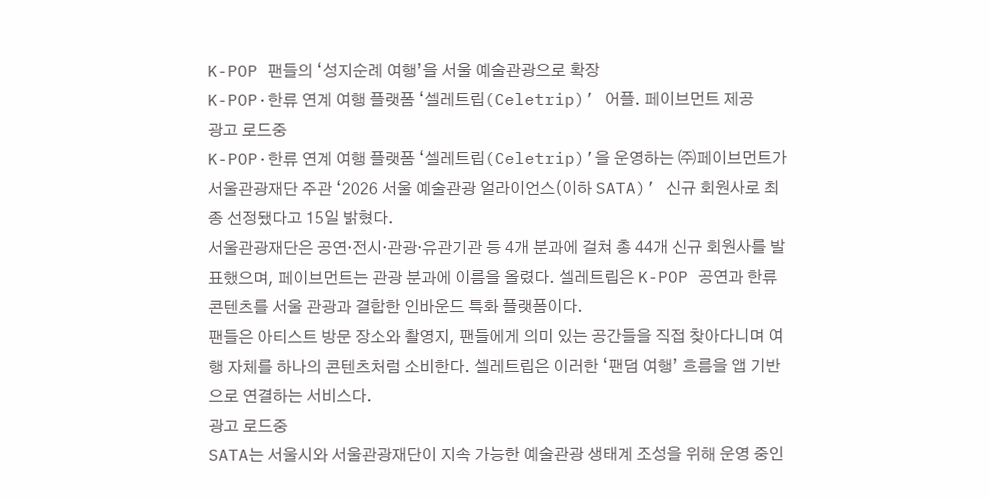K-POP 팬들의 ‘성지순례 여행’을 서울 예술관광으로 확장
K-POP·한류 연계 여행 플랫폼 ‘셀레트립(Celetrip)’ 어플. 페이브먼트 제공
광고 로드중
K-POP·한류 연계 여행 플랫폼 ‘셀레트립(Celetrip)’을 운영하는 ㈜페이브먼트가 서울관광재단 주관 ‘2026 서울 예술관광 얼라이언스(이하 SATA)’ 신규 회원사로 최종 선정됐다고 15일 밝혔다.
서울관광재단은 공연·전시·관광·유관기관 등 4개 분과에 걸쳐 총 44개 신규 회원사를 발표했으며, 페이브먼트는 관광 분과에 이름을 올렸다. 셀레트립은 K-POP 공연과 한류 콘텐츠를 서울 관광과 결합한 인바운드 특화 플랫폼이다.
팬들은 아티스트 방문 장소와 촬영지, 팬들에게 의미 있는 공간들을 직접 찾아다니며 여행 자체를 하나의 콘텐츠처럼 소비한다. 셀레트립은 이러한 ‘팬덤 여행’ 흐름을 앱 기반으로 연결하는 서비스다.
광고 로드중
SATA는 서울시와 서울관광재단이 지속 가능한 예술관광 생태계 조성을 위해 운영 중인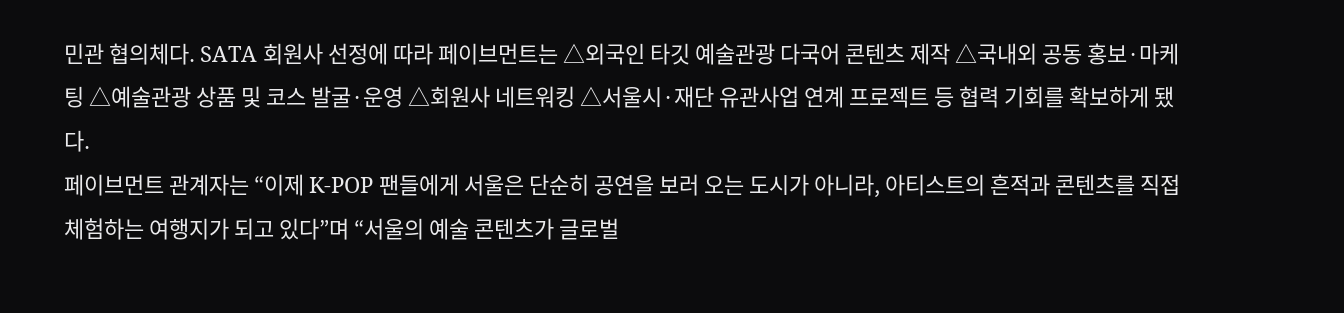민관 협의체다. SATA 회원사 선정에 따라 페이브먼트는 △외국인 타깃 예술관광 다국어 콘텐츠 제작 △국내외 공동 홍보·마케팅 △예술관광 상품 및 코스 발굴·운영 △회원사 네트워킹 △서울시·재단 유관사업 연계 프로젝트 등 협력 기회를 확보하게 됐다.
페이브먼트 관계자는 “이제 K-POP 팬들에게 서울은 단순히 공연을 보러 오는 도시가 아니라, 아티스트의 흔적과 콘텐츠를 직접 체험하는 여행지가 되고 있다”며 “서울의 예술 콘텐츠가 글로벌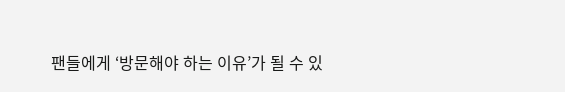팬들에게 ‘방문해야 하는 이유’가 될 수 있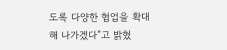도록 다양한 협업을 확대해 나가겠다”고 밝혔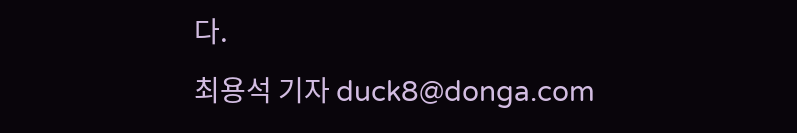다.
최용석 기자 duck8@donga.com